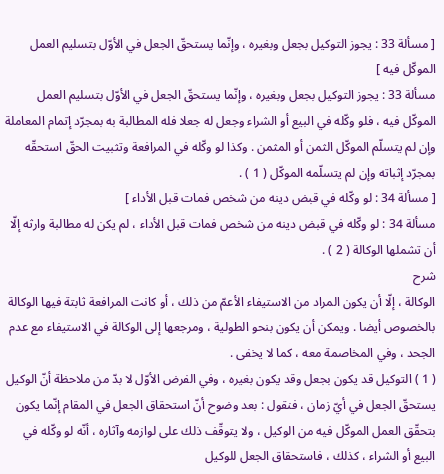[ مسألة 33 : يجوز التوكيل بجعل وبغيره ، وإنّما يستحقّ الجعل في الأوّل بتسليم العمل الموكّل فيه ]
مسألة 33 : يجوز التوكيل بجعل وبغيره ، وإنّما يستحقّ الجعل في الأوّل بتسليم العمل الموكّل فيه ، فلو وكّله في البيع أو الشراء وجعل له جعلا فله المطالبة به بمجرّد إتمام المعاملة وإن لم يتسلّم الموكّل الثمن أو المثمن . وكذا لو وكّله في المرافعة وتثبيت الحقّ استحقّه بمجرّد إثباته وإن لم يتسلّمه الموكّل ( 1 ) .
[ مسألة 34 : لو وكّله في قبض دينه من شخص فمات قبل الأداء ]
مسألة 34 : لو وكّله في قبض دينه من شخص فمات قبل الأداء ، لم يكن له مطالبة وارثه إلّا أن تشملها الوكالة ( 2 ) .
شرح
الوكالة ، إلّا أن يكون المراد من الاستيفاء الأعمّ من ذلك ، أو كانت المرافعة ثابتة فيها الوكالة بالخصوص أيضا . ويمكن أن يكون بنحو الطولية ، ومرجعها إلى الوكالة في الاستيفاء مع عدم الجحد ، وفي المخاصمة معه ، كما لا يخفى .
( 1 ) التوكيل قد يكون بجعل وقد يكون بغيره ، وفي الفرض الأوّل لا بدّ من ملاحظة أنّ الوكيل يستحقّ الجعل في أيّ زمان ، فنقول : بعد وضوح أنّ استحقاق الجعل في المقام إنّما يكون بتحقّق العمل الموكّل فيه من الوكيل ، ولا يتوقّف ذلك على لوازمه وآثاره ، أنّه لو وكّله في البيع أو الشراء ، كذلك ، فاستحقاق الجعل للوكيل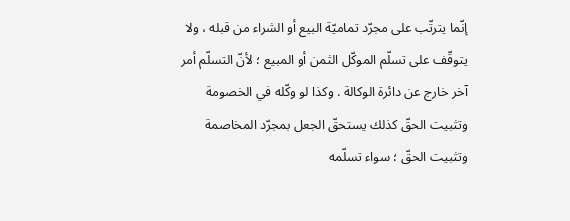إنّما يترتّب على مجرّد تماميّة البيع أو الشراء من قبله ، ولا يتوقّف على تسلّم الموكّل الثمن أو المبيع ؛ لأنّ التسلّم أمر آخر خارج عن دائرة الوكالة . وكذا لو وكّله في الخصومة وتثبيت الحقّ كذلك يستحقّ الجعل بمجرّد المخاصمة وتثبيت الحقّ ؛ سواء تسلّمه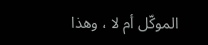الموكّل أم لا ، وهذا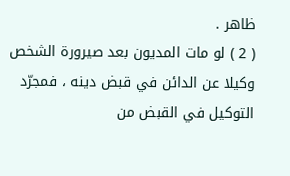ظاهر .
( 2 ) لو مات المديون بعد صيرورة الشخص وكيلا عن الدائن في قبض دينه ، فمجرّد التوكيل في القبض من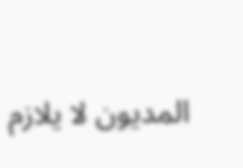المديون لا يلازم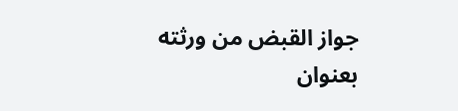جواز القبض من ورثته بعنوان